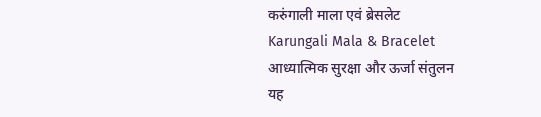करुंगाली माला एवं ब्रेसलेट
Karungali Mala & Bracelet
आध्यात्मिक सुरक्षा और ऊर्जा संतुलन
यह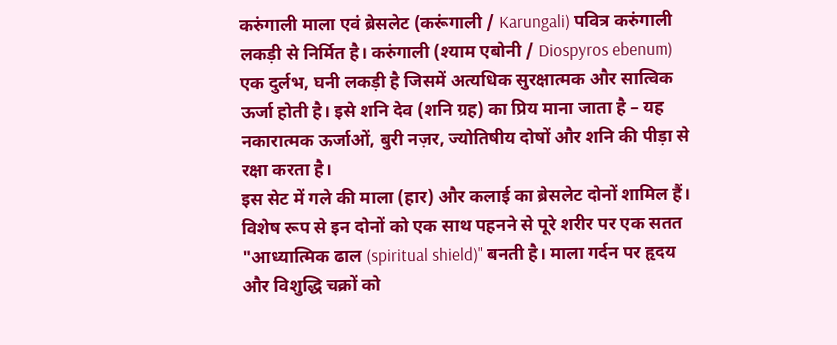करुंगाली माला एवं ब्रेसलेट (करूंगाली / Karungali) पवित्र करुंगाली लकड़ी से निर्मित है। करुंगाली (श्याम एबोनी / Diospyros ebenum) एक दुर्लभ, घनी लकड़ी है जिसमें अत्यधिक सुरक्षात्मक और सात्विक ऊर्जा होती है। इसे शनि देव (शनि ग्रह) का प्रिय माना जाता है – यह नकारात्मक ऊर्जाओं, बुरी नज़र, ज्योतिषीय दोषों और शनि की पीड़ा से रक्षा करता है।
इस सेट में गले की माला (हार) और कलाई का ब्रेसलेट दोनों शामिल हैं। विशेष रूप से इन दोनों को एक साथ पहनने से पूरे शरीर पर एक सतत "आध्यात्मिक ढाल (spiritual shield)" बनती है। माला गर्दन पर हृदय और विशुद्धि चक्रों को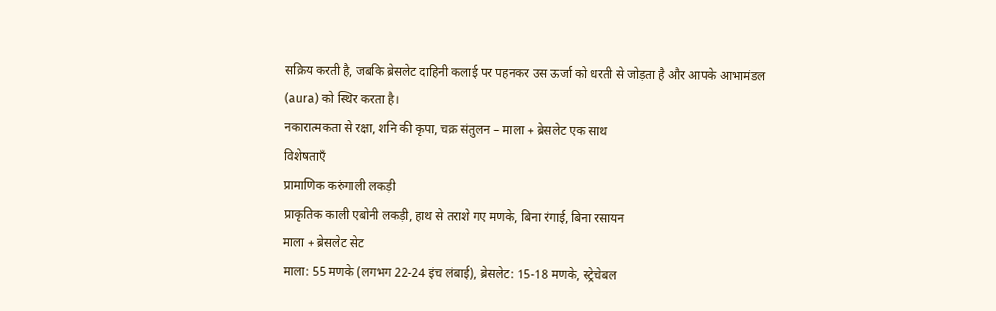सक्रिय करती है, जबकि ब्रेसलेट दाहिनी कलाई पर पहनकर उस ऊर्जा को धरती से जोड़ता है और आपके आभामंडल (aura) को स्थिर करता है।
नकारात्मकता से रक्षा, शनि की कृपा, चक्र संतुलन – माला + ब्रेसलेट एक साथ
विशेषताएँ
प्रामाणिक करुंगाली लकड़ी
प्राकृतिक काली एबोनी लकड़ी, हाथ से तराशे गए मणके, बिना रंगाई, बिना रसायन
माला + ब्रेसलेट सेट
माला: 55 मणके (लगभग 22-24 इंच लंबाई), ब्रेसलेट: 15-18 मणके, स्ट्रेचेबल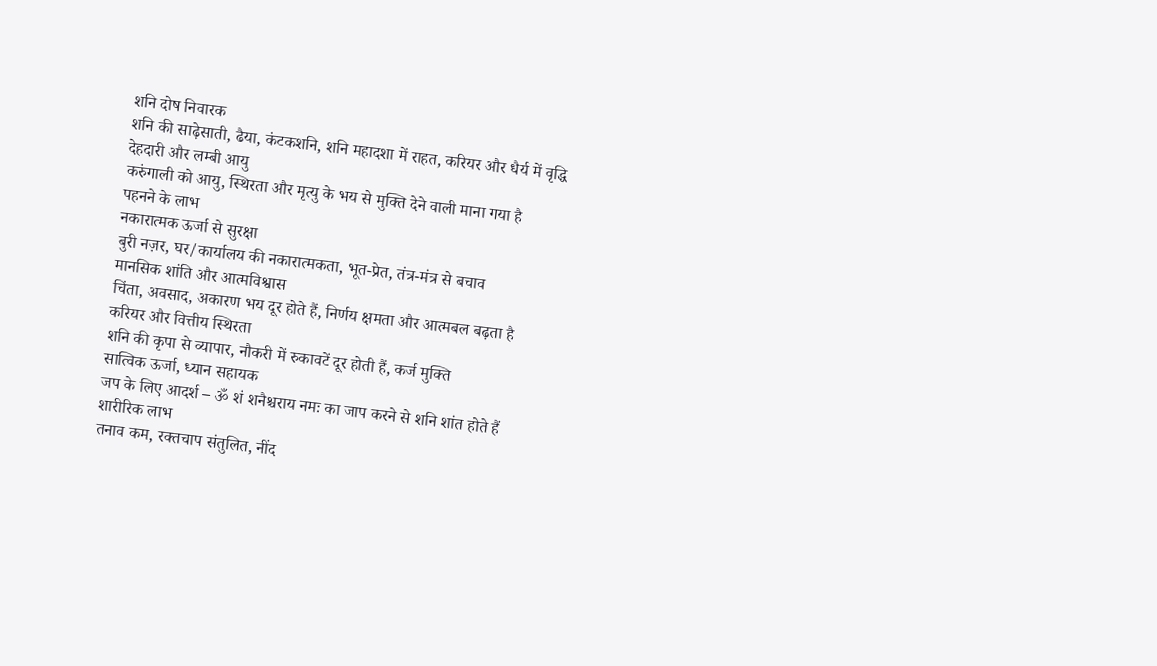शनि दोष निवारक
शनि की साढ़ेसाती, ढैया, कंटकशनि, शनि महादशा में राहत, करियर और धैर्य में वृद्धि
देहदारी और लम्बी आयु
करुंगाली को आयु, स्थिरता और मृत्यु के भय से मुक्ति देने वाली माना गया है
पहनने के लाभ
नकारात्मक ऊर्जा से सुरक्षा
बुरी नज़र, घर/कार्यालय की नकारात्मकता, भूत-प्रेत, तंत्र-मंत्र से बचाव
मानसिक शांति और आत्मविश्वास
चिंता, अवसाद, अकारण भय दूर होते हैं, निर्णय क्षमता और आत्मबल बढ़ता है
करियर और वित्तीय स्थिरता
शनि की कृपा से व्यापार, नौकरी में रुकावटें दूर होती हैं, कर्ज मुक्ति
सात्विक ऊर्जा, ध्यान सहायक
जप के लिए आदर्श – ॐ शं शनैश्चराय नमः का जाप करने से शनि शांत होते हैं
शारीरिक लाभ
तनाव कम, रक्तचाप संतुलित, नींद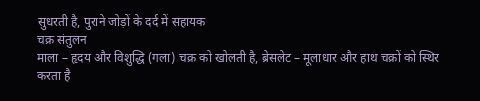सुधरती है, पुराने जोड़ों के दर्द में सहायक
चक्र संतुलन
माला – हृदय और विशुद्धि (गला) चक्र को खोलती है, ब्रेसलेट – मूलाधार और हाथ चक्रों को स्थिर करता है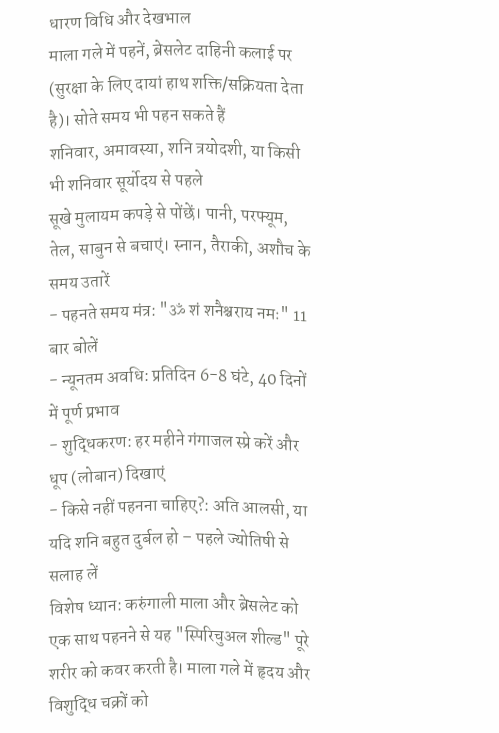धारण विधि और देखभाल
माला गले में पहनें, ब्रेसलेट दाहिनी कलाई पर (सुरक्षा के लिए दायां हाथ शक्ति/सक्रियता देता है)। सोते समय भी पहन सकते हैं
शनिवार, अमावस्या, शनि त्रयोदशी, या किसी भी शनिवार सूर्योदय से पहले
सूखे मुलायम कपड़े से पोंछें। पानी, परफ्यूम, तेल, साबुन से बचाएं। स्नान, तैराकी, अशौच के समय उतारें
- पहनते समय मंत्र: "ॐ शं शनैश्चराय नमः" 11 बार बोलें
- न्यूनतम अवधि: प्रतिदिन 6-8 घंटे, 40 दिनों में पूर्ण प्रभाव
- शुद्धिकरण: हर महीने गंगाजल स्प्रे करें और धूप (लोबान) दिखाएं
- किसे नहीं पहनना चाहिए?: अति आलसी, या यदि शनि बहुत दुर्बल हो – पहले ज्योतिषी से सलाह लें
विशेष ध्यान: करुंगाली माला और ब्रेसलेट को एक साथ पहनने से यह "स्पिरिचुअल शील्ड" पूरे शरीर को कवर करती है। माला गले में हृदय और विशुद्धि चक्रों को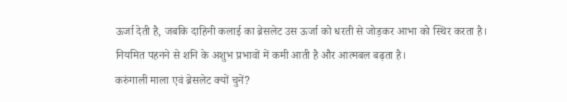ऊर्जा देती है, जबकि दाहिनी कलाई का ब्रेसलेट उस ऊर्जा को धरती से जोड़कर आभा को स्थिर करता है। नियमित पहनने से शनि के अशुभ प्रभावों में कमी आती है और आत्मबल बढ़ता है।
करुंगाली माला एवं ब्रेसलेट क्यों चुनें?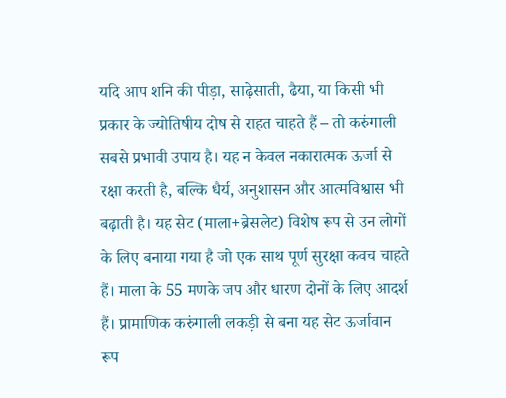यदि आप शनि की पीड़ा, साढ़ेसाती, ढैया, या किसी भी प्रकार के ज्योतिषीय दोष से राहत चाहते हैं – तो करुंगाली सबसे प्रभावी उपाय है। यह न केवल नकारात्मक ऊर्जा से रक्षा करती है, बल्कि धैर्य, अनुशासन और आत्मविश्वास भी बढ़ाती है। यह सेट (माला+ब्रेसलेट) विशेष रूप से उन लोगों के लिए बनाया गया है जो एक साथ पूर्ण सुरक्षा कवच चाहते हैं। माला के 55 मणके जप और धारण दोनों के लिए आदर्श हैं। प्रामाणिक करुंगाली लकड़ी से बना यह सेट ऊर्जावान रूप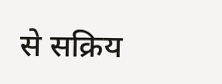से सक्रिय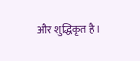और शुद्धिकृत है।